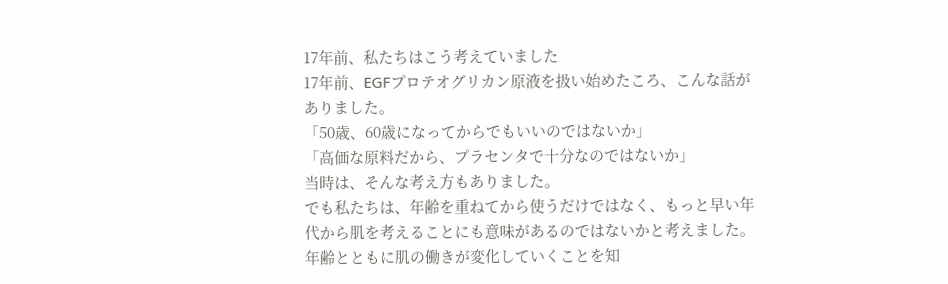17年前、私たちはこう考えていました
17年前、EGFプロテオグリカン原液を扱い始めたころ、こんな話がありました。
「50歳、60歳になってからでもいいのではないか」
「高価な原料だから、プラセンタで十分なのではないか」
当時は、そんな考え方もありました。
でも私たちは、年齢を重ねてから使うだけではなく、もっと早い年代から肌を考えることにも意味があるのではないかと考えました。
年齢とともに肌の働きが変化していくことを知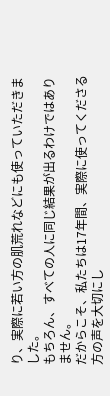り、実際に若い方の肌荒れなどにも使っていただきました。
もちろん、すべての人に同じ結果が出るわけではありません。
だからこそ、私たちは17年間、実際に使ってくださる方の声を大切にし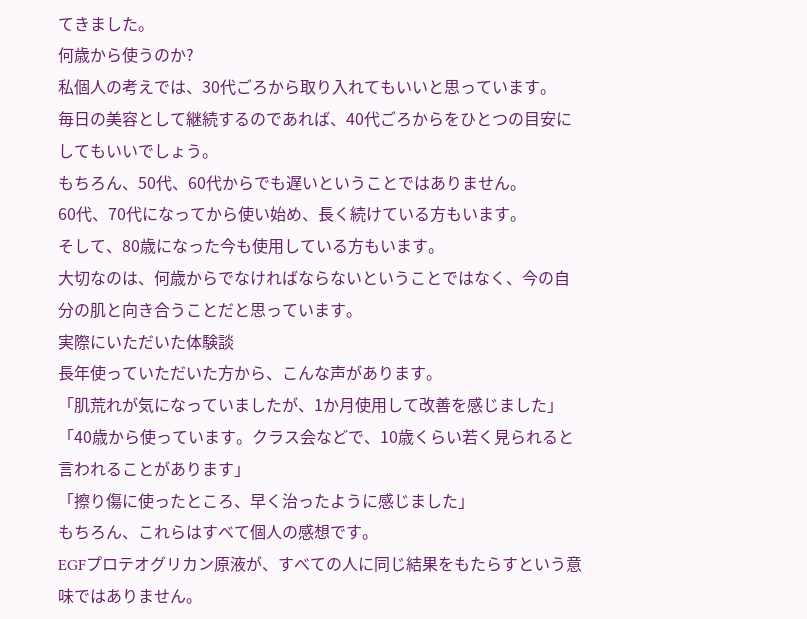てきました。
何歳から使うのか?
私個人の考えでは、30代ごろから取り入れてもいいと思っています。
毎日の美容として継続するのであれば、40代ごろからをひとつの目安にしてもいいでしょう。
もちろん、50代、60代からでも遅いということではありません。
60代、70代になってから使い始め、長く続けている方もいます。
そして、80歳になった今も使用している方もいます。
大切なのは、何歳からでなければならないということではなく、今の自分の肌と向き合うことだと思っています。
実際にいただいた体験談
長年使っていただいた方から、こんな声があります。
「肌荒れが気になっていましたが、1か月使用して改善を感じました」
「40歳から使っています。クラス会などで、10歳くらい若く見られると言われることがあります」
「擦り傷に使ったところ、早く治ったように感じました」
もちろん、これらはすべて個人の感想です。
EGFプロテオグリカン原液が、すべての人に同じ結果をもたらすという意味ではありません。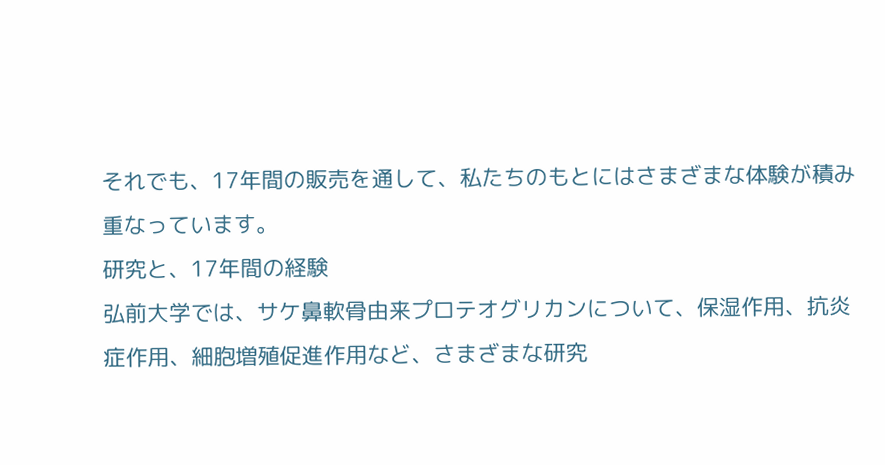それでも、17年間の販売を通して、私たちのもとにはさまざまな体験が積み重なっています。
研究と、17年間の経験
弘前大学では、サケ鼻軟骨由来プロテオグリカンについて、保湿作用、抗炎症作用、細胞増殖促進作用など、さまざまな研究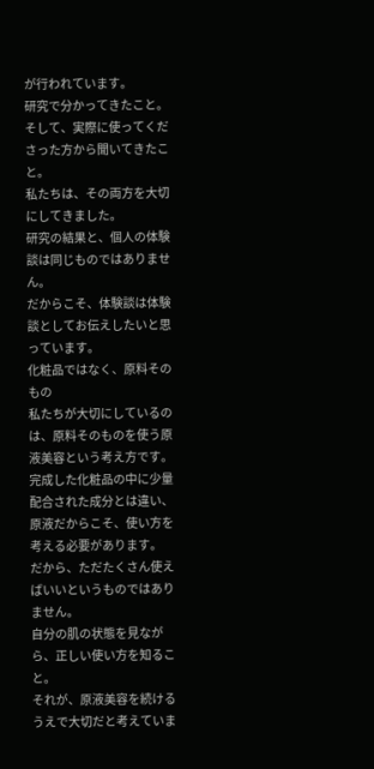が行われています。
研究で分かってきたこと。
そして、実際に使ってくださった方から聞いてきたこと。
私たちは、その両方を大切にしてきました。
研究の結果と、個人の体験談は同じものではありません。
だからこそ、体験談は体験談としてお伝えしたいと思っています。
化粧品ではなく、原料そのもの
私たちが大切にしているのは、原料そのものを使う原液美容という考え方です。
完成した化粧品の中に少量配合された成分とは違い、原液だからこそ、使い方を考える必要があります。
だから、ただたくさん使えばいいというものではありません。
自分の肌の状態を見ながら、正しい使い方を知ること。
それが、原液美容を続けるうえで大切だと考えていま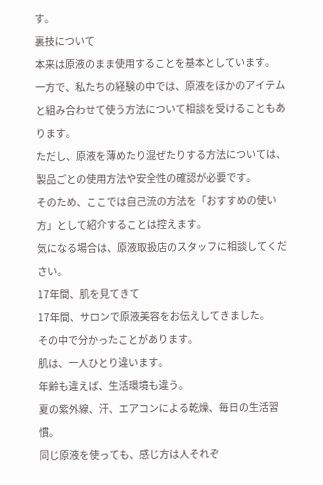す。
裏技について
本来は原液のまま使用することを基本としています。
一方で、私たちの経験の中では、原液をほかのアイテムと組み合わせて使う方法について相談を受けることもあります。
ただし、原液を薄めたり混ぜたりする方法については、製品ごとの使用方法や安全性の確認が必要です。
そのため、ここでは自己流の方法を「おすすめの使い方」として紹介することは控えます。
気になる場合は、原液取扱店のスタッフに相談してください。
17年間、肌を見てきて
17年間、サロンで原液美容をお伝えしてきました。
その中で分かったことがあります。
肌は、一人ひとり違います。
年齢も違えば、生活環境も違う。
夏の紫外線、汗、エアコンによる乾燥、毎日の生活習慣。
同じ原液を使っても、感じ方は人それぞ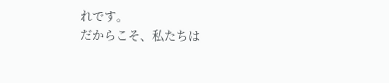れです。
だからこそ、私たちは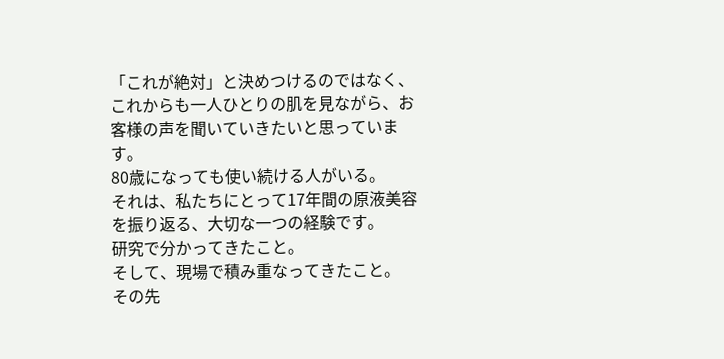「これが絶対」と決めつけるのではなく、これからも一人ひとりの肌を見ながら、お客様の声を聞いていきたいと思っています。
80歳になっても使い続ける人がいる。
それは、私たちにとって17年間の原液美容を振り返る、大切な一つの経験です。
研究で分かってきたこと。
そして、現場で積み重なってきたこと。
その先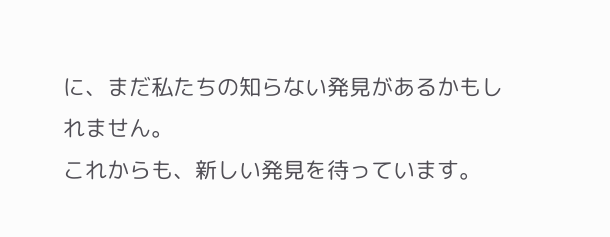に、まだ私たちの知らない発見があるかもしれません。
これからも、新しい発見を待っています。